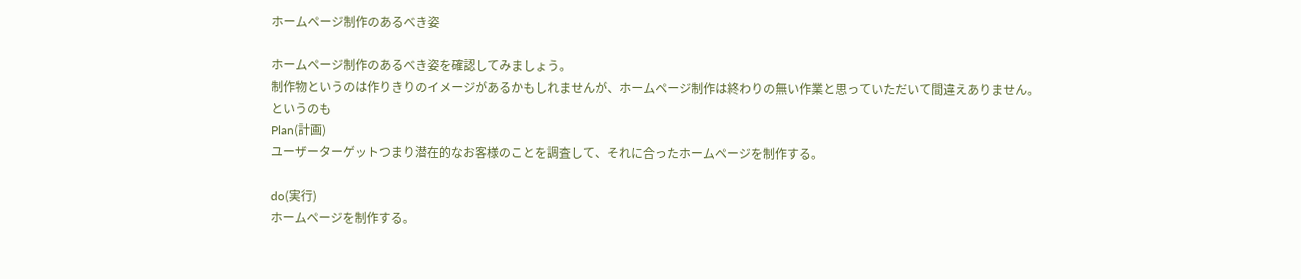ホームページ制作のあるべき姿

ホームページ制作のあるべき姿を確認してみましょう。
制作物というのは作りきりのイメージがあるかもしれませんが、ホームページ制作は終わりの無い作業と思っていただいて間違えありません。
というのも
Plan(計画)
ユーザーターゲットつまり潜在的なお客様のことを調査して、それに合ったホームページを制作する。

do(実行)
ホームページを制作する。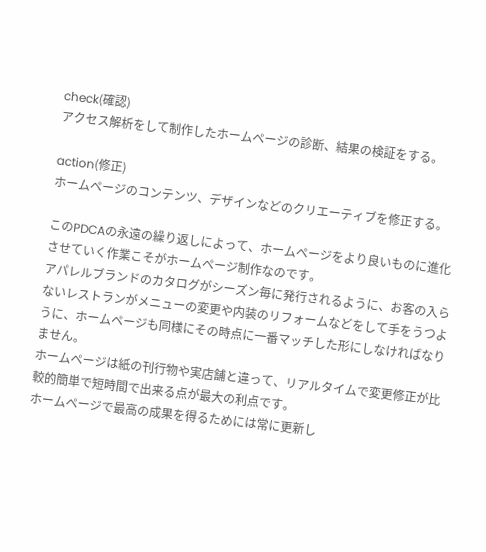check(確認)
アクセス解析をして制作したホームページの診断、結果の検証をする。

action(修正)
ホームページのコンテンツ、デザインなどのクリエーティブを修正する。

このPDCAの永遠の繰り返しによって、ホームページをより良いものに進化させていく作業こそがホームページ制作なのです。
アパレルブランドのカタログがシーズン毎に発行されるように、お客の入らないレストランがメニューの変更や内装のリフォームなどをして手をうつように、ホームページも同様にその時点に一番マッチした形にしなければなりません。
ホームページは紙の刊行物や実店舗と違って、リアルタイムで変更修正が比較的簡単で短時間で出来る点が最大の利点です。
ホームページで最高の成果を得るためには常に更新し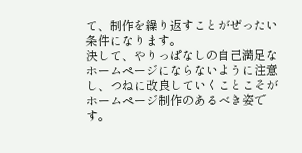て、制作を繰り返すことがぜったい条件になります。
決して、やりっぱなしの自己満足なホームページにならないように注意し、つねに改良していくことこそがホームページ制作のあるべき姿です。